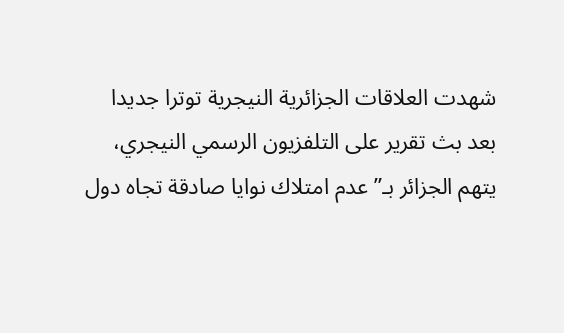شهدت العلاقات الجزائرية النيجرية توترا جديدا بعد بث تقرير على التلفزيون الرسمي النيجري، يتهم الجزائر بـ”عدم امتلاك نوايا صادقة تجاه دول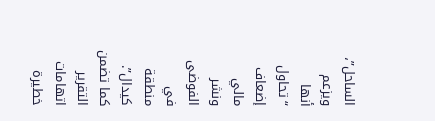الساحل”، ويزعم أنها “تحاول إضعاف مالي ونشر الفوضى في منطقة كيدال”.
كما تضمن التقرير اتهامات خطيرة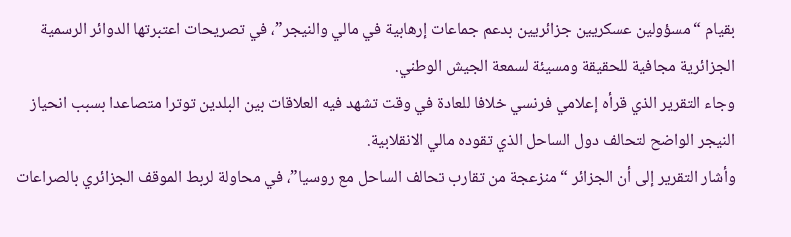بقيام “مسؤولين عسكريين جزائريين بدعم جماعات إرهابية في مالي والنيجر”، في تصريحات اعتبرتها الدوائر الرسمية الجزائرية مجافية للحقيقة ومسيئة لسمعة الجيش الوطني.
وجاء التقرير الذي قرأه إعلامي فرنسي خلافا للعادة في وقت تشهد فيه العلاقات بين البلدين توترا متصاعدا بسبب انحياز النيجر الواضح لتحالف دول الساحل الذي تقوده مالي الانقلابية.
وأشار التقرير إلى أن الجزائر “منزعجة من تقارب تحالف الساحل مع روسيا”، في محاولة لربط الموقف الجزائري بالصراعات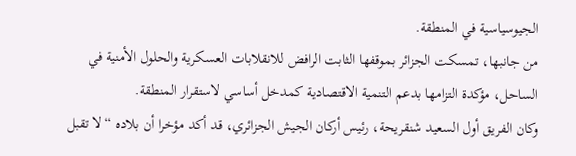الجيوسياسية في المنطقة.
من جانبها، تمسكت الجزائر بموقفها الثابت الرافض للانقلابات العسكرية والحلول الأمنية في الساحل، مؤكدة التزامها بدعم التنمية الاقتصادية كمدخل أساسي لاستقرار المنطقة.
وكان الفريق أول السعيد شنقريحة، رئيس أركان الجيش الجزائري، قد أكد مؤخرا أن بلاده “لا تقبل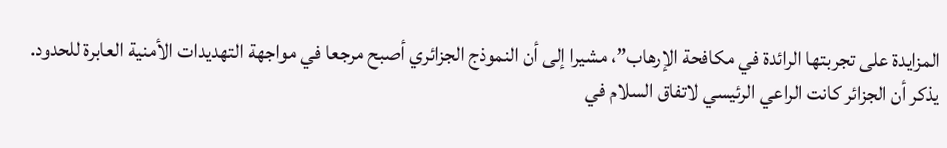المزايدة على تجربتها الرائدة في مكافحة الإرهاب”، مشيرا إلى أن النموذج الجزائري أصبح مرجعا في مواجهة التهديدات الأمنية العابرة للحدود.
يذكر أن الجزائر كانت الراعي الرئيسي لاتفاق السلام في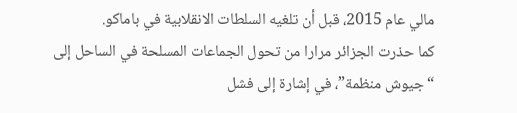مالي عام 2015، قبل أن تلغيه السلطات الانقلابية في باماكو.
كما حذرت الجزائر مرارا من تحول الجماعات المسلحة في الساحل إلى “جيوش منظمة”، في إشارة إلى فشل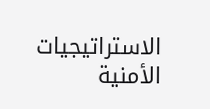الاستراتيجيات الأمنية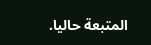المتبعة حاليا.